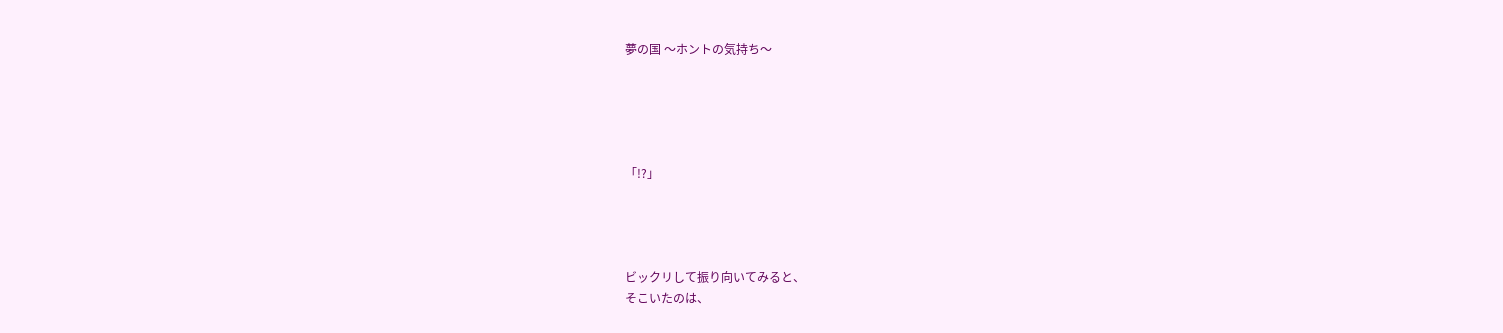夢の国 〜ホントの気持ち〜





「!?」




ビックリして振り向いてみると、
そこいたのは、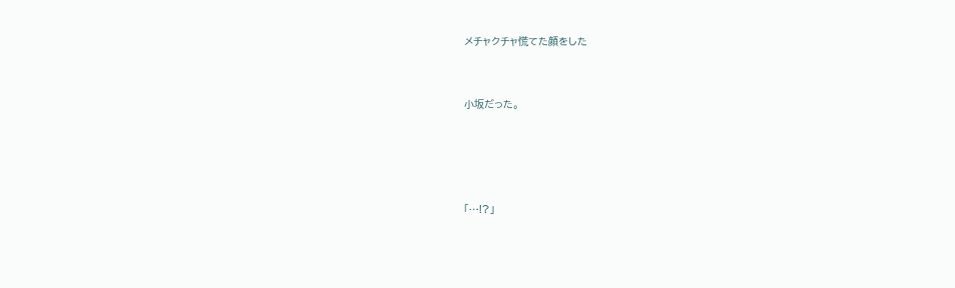メチャクチャ慌てた顔をした


小坂だった。




「…!?」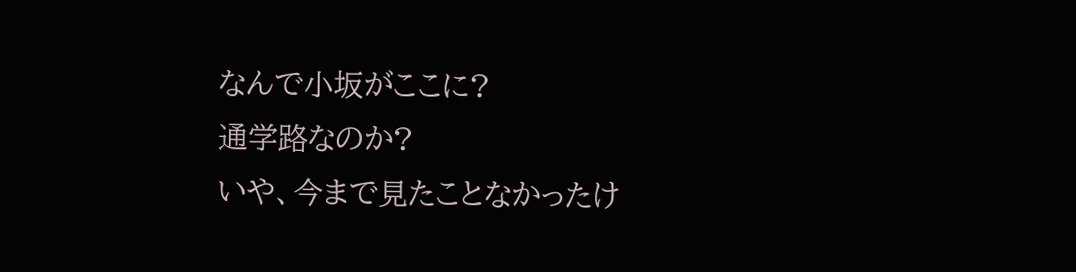なんで小坂がここに?
通学路なのか?
いや、今まで見たことなかったけ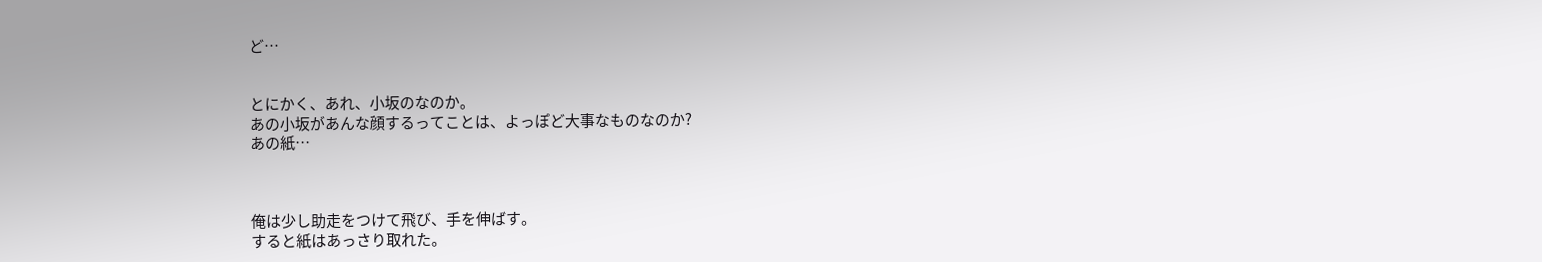ど…


とにかく、あれ、小坂のなのか。
あの小坂があんな顔するってことは、よっぽど大事なものなのか?
あの紙…



俺は少し助走をつけて飛び、手を伸ばす。
すると紙はあっさり取れた。